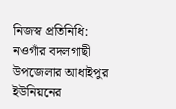নিজস্ব প্রতিনিধি:
নওগাঁর বদলগাছী উপজেলার আধাইপুর ইউনিয়নের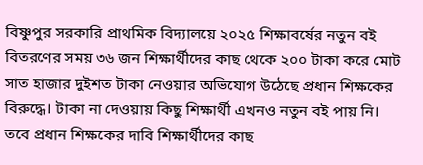বিষ্ণুপুর সরকারি প্রাথমিক বিদ্যালয়ে ২০২৫ শিক্ষাবর্ষের নতুন বই বিতরণের সময় ৩৬ জন শিক্ষার্থীদের কাছ থেকে ২০০ টাকা করে মোট সাত হাজার দুইশত টাকা নেওয়ার অভিযোগ উঠেছে প্রধান শিক্ষকের বিরুদ্ধে। টাকা না দেওয়ায় কিছু শিক্ষার্থী এখনও নতুন বই পায় নি। তবে প্রধান শিক্ষকের দাবি শিক্ষার্থীদের কাছ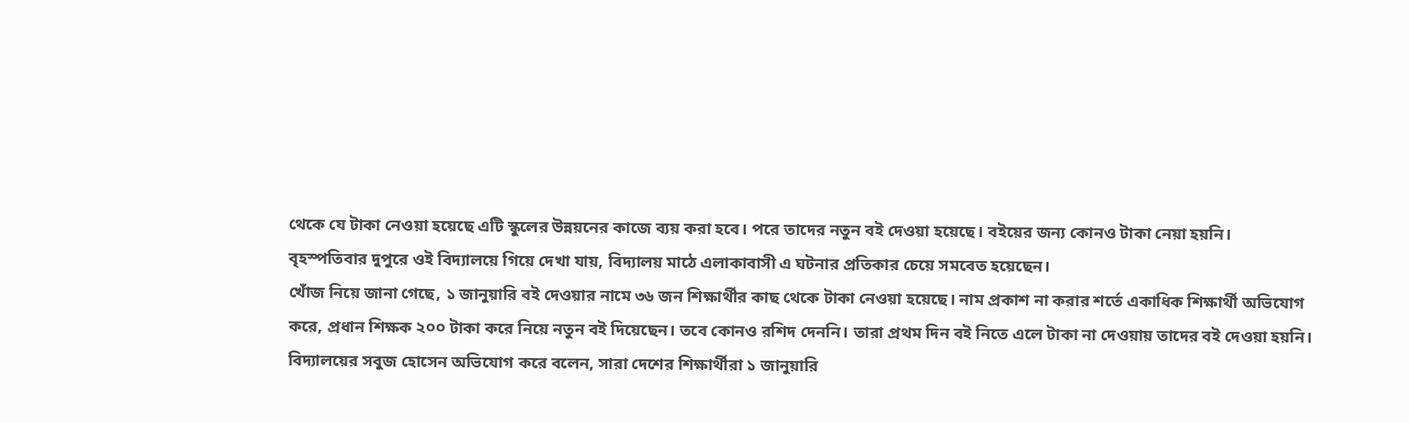থেকে যে টাকা নেওয়া হয়েছে এটি স্কুলের উন্নয়নের কাজে ব্যয় করা হবে। পরে তাদের নতুন বই দেওয়া হয়েছে। বইয়ের জন্য কোনও টাকা নেয়া হয়নি।
বৃহস্পতিবার দুপুরে ওই বিদ্যালয়ে গিয়ে দেখা যায়, বিদ্যালয় মাঠে এলাকাবাসী এ ঘটনার প্রতিকার চেয়ে সমবেত হয়েছেন।
খোঁজ নিয়ে জানা গেছে, ১ জানুয়ারি বই দেওয়ার নামে ৩৬ জন শিক্ষার্থীর কাছ থেকে টাকা নেওয়া হয়েছে। নাম প্রকাশ না করার শর্তে একাধিক শিক্ষার্থী অভিযোগ করে, প্রধান শিক্ষক ২০০ টাকা করে নিয়ে নতুন বই দিয়েছেন। তবে কোনও রশিদ দেননি। তারা প্রথম দিন বই নিতে এলে টাকা না দেওয়ায় তাদের বই দেওয়া হয়নি।
বিদ্যালয়ের সবুজ হোসেন অভিযোগ করে বলেন, সারা দেশের শিক্ষার্থীরা ১ জানুয়ারি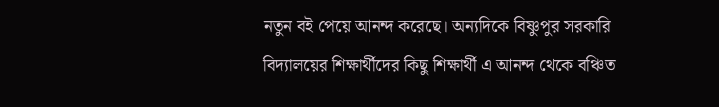নতুন বই পেয়ে আনন্দ করেছে। অন্যদিকে বিষ্ণুপুর সরকারি বিদ্যালয়ের শিক্ষার্থীদের কিছু শিক্ষার্থী এ আনন্দ থেকে বঞ্চিত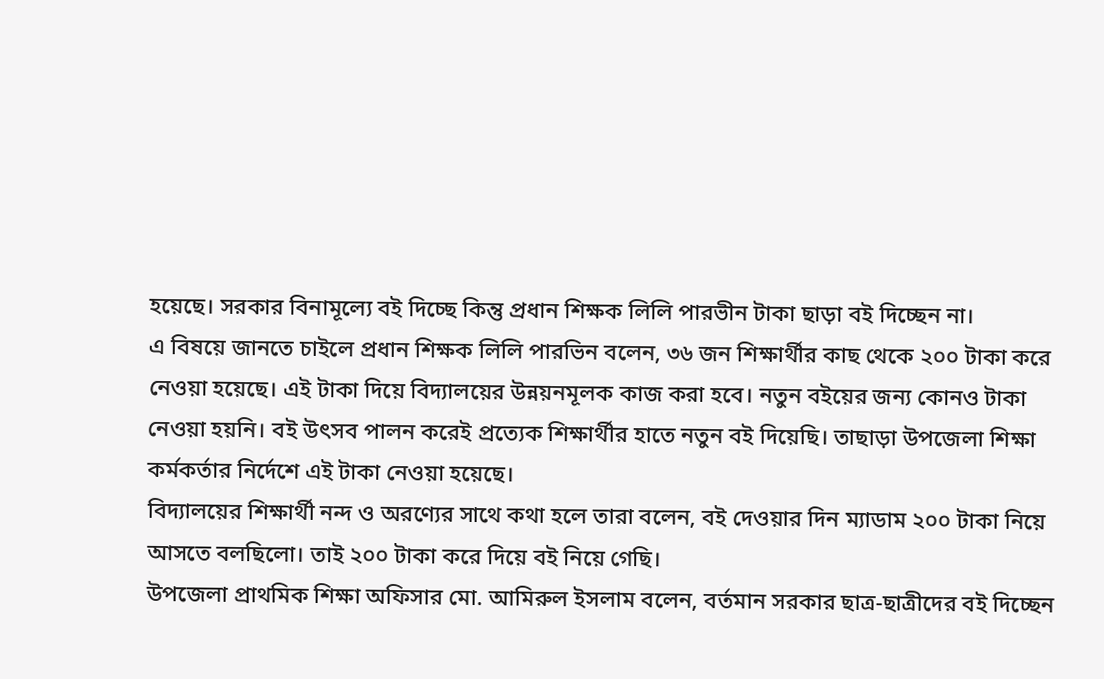হয়েছে। সরকার বিনামূল্যে বই দিচ্ছে কিন্তু প্রধান শিক্ষক লিলি পারভীন টাকা ছাড়া বই দিচ্ছেন না।
এ বিষয়ে জানতে চাইলে প্রধান শিক্ষক লিলি পারভিন বলেন, ৩৬ জন শিক্ষার্থীর কাছ থেকে ২০০ টাকা করে নেওয়া হয়েছে। এই টাকা দিয়ে বিদ্যালয়ের উন্নয়নমূলক কাজ করা হবে। নতুন বইয়ের জন্য কোনও টাকা নেওয়া হয়নি। বই উৎসব পালন করেই প্রত্যেক শিক্ষার্থীর হাতে নতুন বই দিয়েছি। তাছাড়া উপজেলা শিক্ষা কর্মকর্তার নির্দেশে এই টাকা নেওয়া হয়েছে।
বিদ্যালয়ের শিক্ষার্থী নন্দ ও অরণ্যের সাথে কথা হলে তারা বলেন, বই দেওয়ার দিন ম্যাডাম ২০০ টাকা নিয়ে আসতে বলছিলো। তাই ২০০ টাকা করে দিয়ে বই নিয়ে গেছি।
উপজেলা প্রাথমিক শিক্ষা অফিসার মো. আমিরুল ইসলাম বলেন, বর্তমান সরকার ছাত্র-ছাত্রীদের বই দিচ্ছেন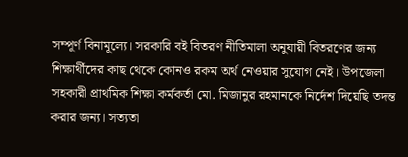সম্পূর্ণ বিনামূল্যে। সরকারি বই বিতরণ নীতিমালা অনুযায়ী বিতরণের জন্য শিক্ষার্থীদের কাছ থেকে কোনও রকম অর্থ নেওয়ার সুযোগ নেই। উপজেলা সহকারী প্রাথমিক শিক্ষা কর্মকর্তা মো. মিজানুর রহমানকে নির্দেশ দিয়েছি তদন্ত করার জন্য। সত্যতা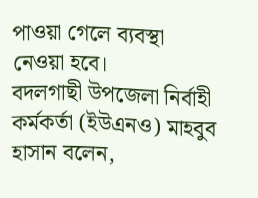পাওয়া গেলে ব্যবস্থা নেওয়া হবে।
বদলগাছী উপজেলা নির্বাহী কর্মকর্তা (ইউএনও) মাহবুব হাসান বলেন,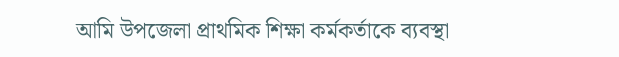আমি উপজেলা প্রাথমিক শিক্ষা কর্মকর্তাকে ব্যবস্থা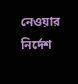নেওয়ার নির্দেশ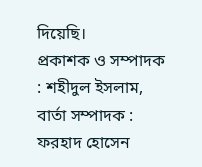দিয়েছি।
প্রকাশক ও সম্পাদক : শহীদুল ইসলাম, বার্তা সম্পাদক : ফরহাদ হোসেন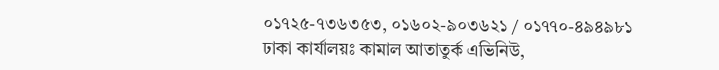০১৭২৫-৭৩৬৩৫৩, ০১৬০২-৯০৩৬২১ / ০১৭৭০-৪৯৪৯৮১
ঢাকা কার্যালয়ঃ কামাল আতাতুর্ক এভিনিউ,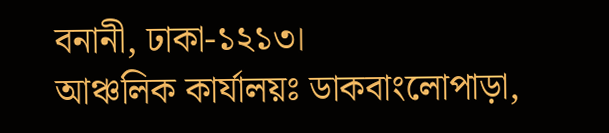বনানী, ঢাকা-১২১৩।
আঞ্চলিক কার্যালয়ঃ ডাকবাংলোপাড়া,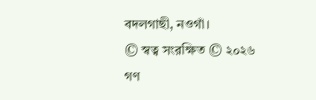বদলগাছী, নওগাঁ।
© স্বত্ব সংরক্ষিত © ২০২৬ গণ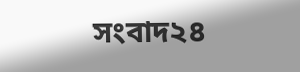সংবাদ২৪